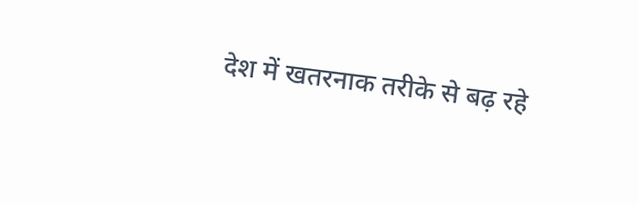देश में खतरनाक तरीके से बढ़ रहे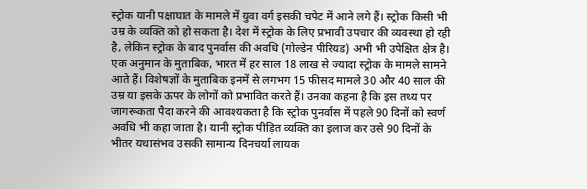स्ट्रोक यानी पक्षाघात के मामले में युवा वर्ग इसकी चपेट में आने लगे हैं। स्ट्रोक किसी भी उम्र के व्यक्ति को हो सकता है। देश में स्ट्रोक के लिए प्रभावी उपचार की व्यवस्था हो रही है, लेकिन स्ट्रोक के बाद पुनर्वास की अवधि (गोल्डेन पीरियड) अभी भी उपेक्षित क्षेत्र है। एक अनुमान के मुताबिक, भारत में हर साल 18 लाख से ज्यादा स्ट्रोक के मामले सामने आते हैं। विशेषज्ञों के मुताबिक इनमें से लगभग 15 फीसद मामले 30 और 40 साल की उम्र या इसके ऊपर के लोगों को प्रभावित करते हैं। उनका कहना है कि इस तथ्य पर जागरूकता पैदा करने की आवश्यकता है कि स्ट्रोक पुनर्वास में पहले 90 दिनों को स्वर्ण अवधि भी कहा जाता है। यानी स्ट्रोक पीड़ित व्यक्ति का इलाज कर उसे 90 दिनों के भीतर यथासंभव उसकी सामान्य दिनचर्या लायक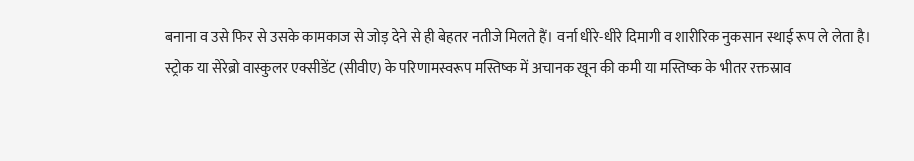बनाना व उसे फिर से उसके कामकाज से जोड़ देने से ही बेहतर नतीजे मिलते हैं। वर्ना धीरे-धीरे दिमागी व शारीरिक नुकसान स्थाई रूप ले लेता है।
स्ट्रोक या सेरेब्रो वास्कुलर एक्सीडेंट (सीवीए) के परिणामस्वरूप मस्तिष्क में अचानक खून की कमी या मस्तिष्क के भीतर रक्तस्राव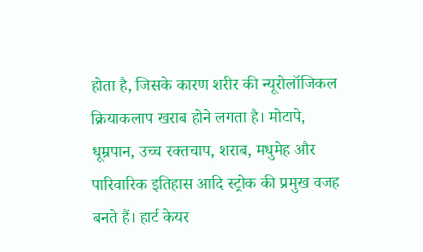होता है, जिसके कारण शरीर की न्यूरोलॉजिकल क्रियाकलाप खराब होने लगता है। मोटापे, धूम्रपान, उच्च रक्तचाप, शराब, मधुमेह और पारिवारिक इतिहास आदि स्ट्रोक की प्रमुख वजह बनते हैं। हार्ट केयर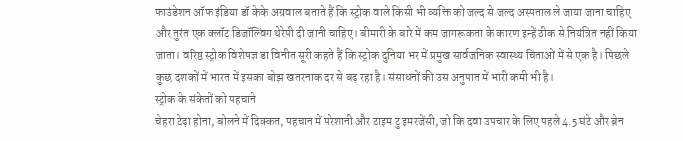फाउंडेशन ऑफ इंडिया डॉ केके अग्रवाल बताते हैं कि स्ट्रोक वाले किसी भी व्यक्ति को जल्द से जल्द अस्पताल ले जाया जाना चाहिए और तुरंत एक क्लॉट डिजॉल्विंग थेरेपी दी जानी चाहिए। बीमारी के बारे में कम जागरूकता के कारण इन्हें ठीक से नियंत्रित नहीं किया जाता। वरिष्ठ स्ट्रोक विशेषज्ञ डा विनीत सूरी कहते हैं कि स्ट्रोक दुनिया भर में प्रमुख सार्वजनिक स्वास्थ्य चिंताओं में से एक है। पिछले कुछ दशकों में भारत में इसका बोझ खतरनाक दर से बढ़ रहा है। संसाधनों की उस अनुपात में भारी कमी भी है।
स्ट्रोक के संकेतों को पहचाने
चेहरा टेढ़ा होना, बोलने में दिक्कत, पहचान में परेशानी और टाइम टु इमरजेंसी, जो कि दवा उपचार के लिए पहले 4.5 घंटे और ब्रेन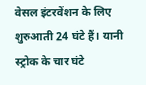वेसल इंटरवेंशन के लिए शुरुआती 24 घंटे हैं। यानी स्ट्रोक के चार घंटे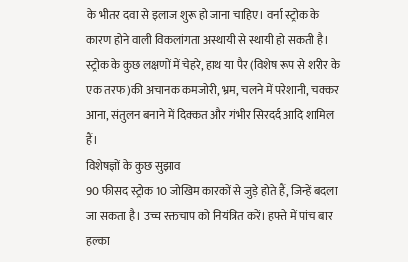के भीतर दवा से इलाज शुरू हो जाना चाहिए। वर्ना स्ट्रोक के कारण होने वाली विकलांगता अस्थायी से स्थायी हो सकती है। स्ट्रोक के कुछ लक्षणों में चेहरे, हाथ या पैर (विशेष रूप से शरीर के एक तरफ)की अचानक कमजोरी, भ्रम, चलने में परेशानी, चक्कर आना, संतुलन बनाने में दिक्कत और गंभीर सिरदर्द आदि शामिल हैं।
विशेषज्ञों के कुछ सुझाव
90 फीसद स्ट्रोक 10 जोखिम कारकों से जुड़े होते हैं, जिन्हें बदला जा सकता है। उच्च रक्तचाप को नियंत्रित करें। हफ्ते में पांच बार हल्का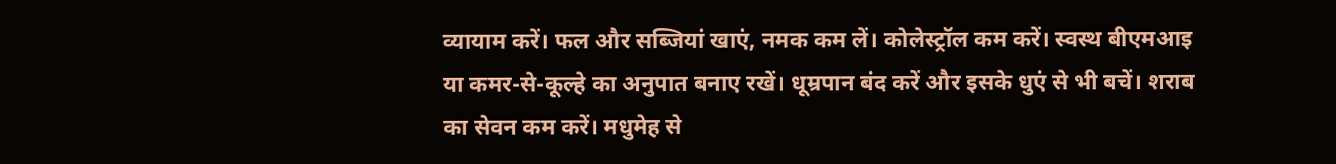व्यायाम करें। फल और सब्जियां खाएं, नमक कम लें। कोलेस्ट्रॉल कम करें। स्वस्थ बीएमआइ या कमर-से-कूल्हे का अनुपात बनाए रखें। धूम्रपान बंद करें और इसके धुएं से भी बचें। शराब का सेवन कम करें। मधुमेह से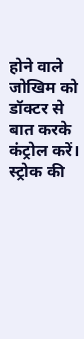होने वाले जोखिम को डॉक्टर से बात करके कंट्रोल करें। स्ट्रोक की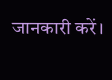जानकारी करें।